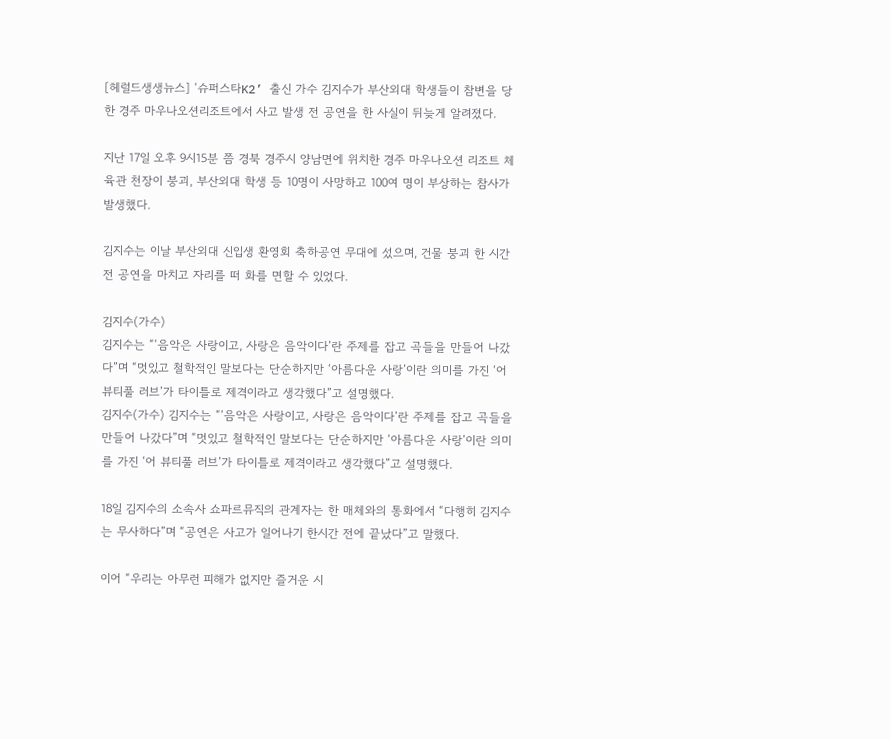[헤럴드생생뉴스] ‘슈퍼스타K2’ 출신 가수 김지수가 부산외대 학생들이 참변을 당한 경주 마우나오션리조트에서 사고 발생 전 공연을 한 사실이 뒤늦게 알려졌다.

지난 17일 오후 9시15분 쯤 경북 경주시 양남면에 위치한 경주 마우나오션 리조트 체육관 천장이 붕괴, 부산외대 학생 등 10명이 사망하고 100여 명이 부상하는 참사가 발생했다.

김지수는 이날 부산외대 신입생 환영회 축하공연 무대에 섰으며, 건물 붕괴 한 시간 전 공연을 마치고 자리를 떠 화를 면할 수 있었다.

김지수(가수)
김지수는 “‘음악은 사랑이고, 사랑은 음악이다’란 주제를 잡고 곡들을 만들어 나갔다”며 “멋있고 철학적인 말보다는 단순하지만 ‘아름다운 사랑’이란 의미를 가진 ‘어 뷰티풀 러브’가 타이틀로 제격이라고 생각했다”고 설명했다.
김지수(가수) 김지수는 “‘음악은 사랑이고, 사랑은 음악이다’란 주제를 잡고 곡들을 만들어 나갔다”며 “멋있고 철학적인 말보다는 단순하지만 ‘아름다운 사랑’이란 의미를 가진 ‘어 뷰티풀 러브’가 타이틀로 제격이라고 생각했다”고 설명했다.

18일 김지수의 소속사 쇼파르뮤직의 관계자는 한 매체와의 통화에서 “다행히 김지수는 무사하다”며 “공연은 사고가 일어나기 한시간 전에 끝났다”고 말했다.

이어 “우리는 아무런 피해가 없지만 즐거운 시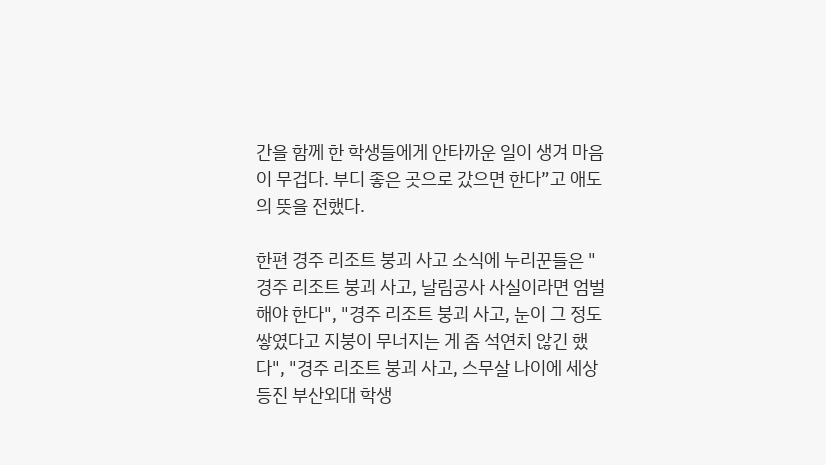간을 함께 한 학생들에게 안타까운 일이 생겨 마음이 무겁다. 부디 좋은 곳으로 갔으면 한다”고 애도의 뜻을 전했다.

한편 경주 리조트 붕괴 사고 소식에 누리꾼들은 "경주 리조트 붕괴 사고, 날림공사 사실이라면 엄벌해야 한다", "경주 리조트 붕괴 사고, 눈이 그 정도 쌓였다고 지붕이 무너지는 게 좀 석연치 않긴 했다", "경주 리조트 붕괴 사고, 스무살 나이에 세상 등진 부산외대 학생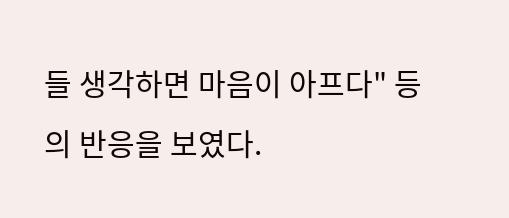들 생각하면 마음이 아프다" 등의 반응을 보였다.